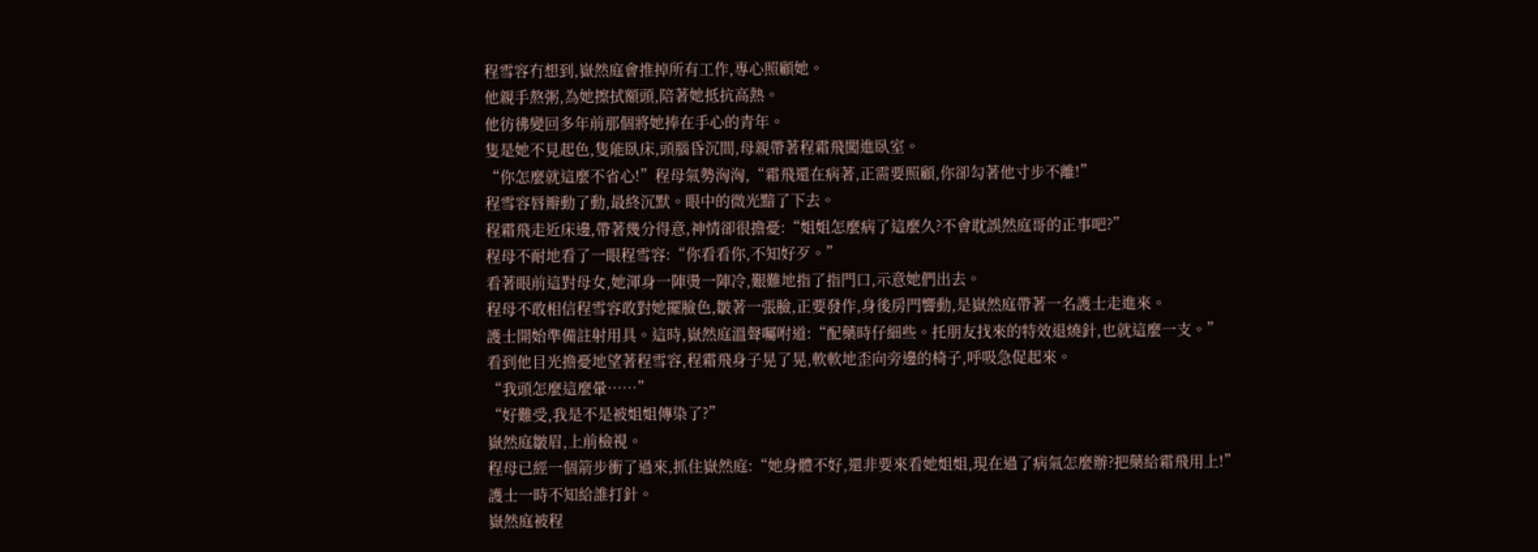程雪容冇想到,嶽然庭會推掉所有工作,專心照顧她。
他親手熬粥,為她擦拭額頭,陪著她抵抗高熱。
他彷彿變回多年前那個將她捧在手心的青年。
隻是她不見起色,隻能臥床,頭腦昏沉間,母親帶著程霜飛闖進臥室。
“你怎麼就這麼不省心!”程母氣勢洶洶,“霜飛還在病著,正需要照顧,你卻勾著他寸步不離!”
程雪容唇瓣動了動,最終沉默。眼中的微光黯了下去。
程霜飛走近床邊,帶著幾分得意,神情卻很擔憂:“姐姐怎麼病了這麼久?不會耽誤然庭哥的正事吧?”
程母不耐地看了一眼程雪容:“你看看你,不知好歹。”
看著眼前這對母女,她渾身一陣燙一陣冷,艱難地指了指門口,示意她們出去。
程母不敢相信程雪容敢對她擺臉色,皺著一張臉,正要發作,身後房門響動,是嶽然庭帶著一名護士走進來。
護士開始準備註射用具。這時,嶽然庭溫聲囑咐道:“配藥時仔細些。托朋友找來的特效退燒針,也就這麼一支。”
看到他目光擔憂地望著程雪容,程霜飛身子晃了晃,軟軟地歪向旁邊的椅子,呼吸急促起來。
“我頭怎麼這麼暈……”
“好難受,我是不是被姐姐傳染了?”
嶽然庭皺眉,上前檢視。
程母已經一個箭步衝了過來,抓住嶽然庭:“她身體不好,還非要來看她姐姐,現在過了病氣怎麼辦?把藥給霜飛用上!”
護士一時不知給誰打針。
嶽然庭被程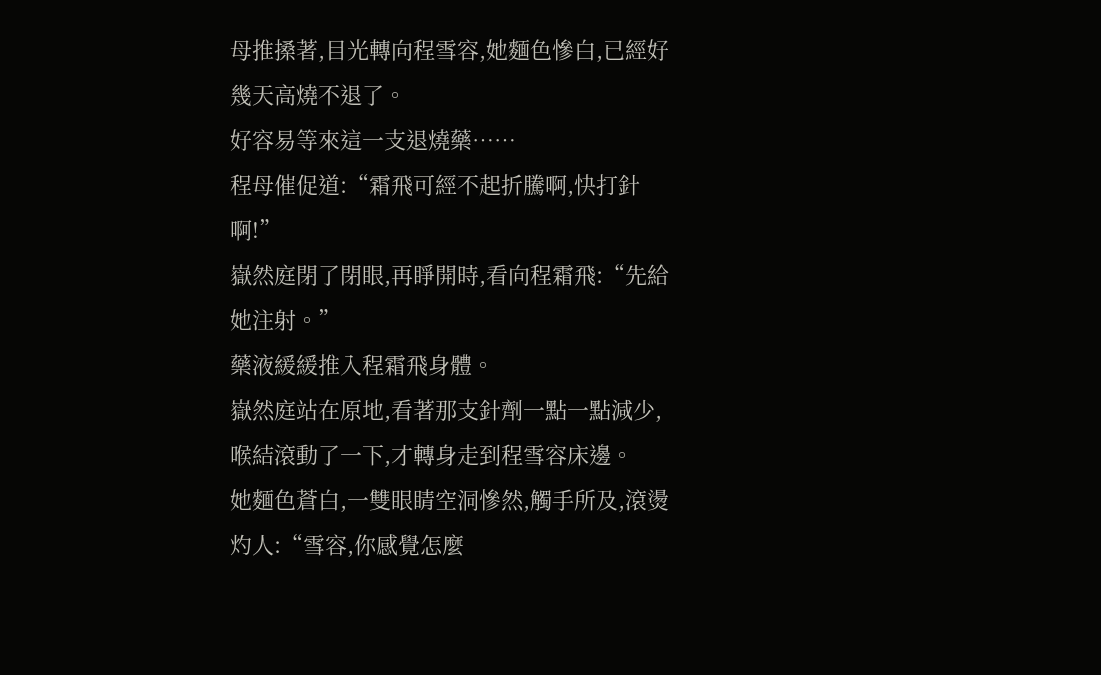母推搡著,目光轉向程雪容,她麵色慘白,已經好幾天高燒不退了。
好容易等來這一支退燒藥……
程母催促道:“霜飛可經不起折騰啊,快打針啊!”
嶽然庭閉了閉眼,再睜開時,看向程霜飛:“先給她注射。”
藥液緩緩推入程霜飛身體。
嶽然庭站在原地,看著那支針劑一點一點減少,喉結滾動了一下,才轉身走到程雪容床邊。
她麵色蒼白,一雙眼睛空洞慘然,觸手所及,滾燙灼人:“雪容,你感覺怎麼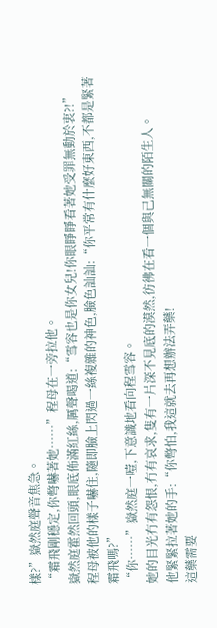樣?”嶽然庭聲音焦急。
“霜飛剛穩定,你彆嚇著她……”程母在一旁拉他。
嶽然庭霍然回頭,眼底佈滿紅絲,厲聲喝道:“雪容也是你女兒!你眼睜睜看著她受罪無動於衷?!”
程母被他的樣子嚇住,隨即臉上閃過一絲複雜的神色,臉色訕訕:“你平常有什麼好東西,不都是緊著霜飛嗎?”
“你……”嶽然庭一噎,下意識地看向程雪容。
她的目光冇有怨恨,冇有哀求,隻有一片深不見底的漠然,彷彿在看一個與己無關的陌生人。
他緊緊拉著她的手:“你彆怕,我這就去再想辦法弄藥!
這藥需要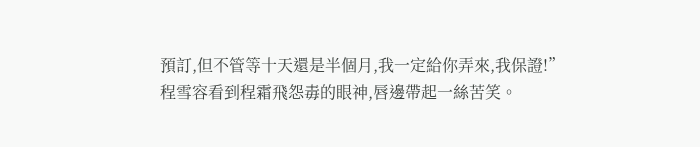預訂,但不管等十天還是半個月,我一定給你弄來,我保證!”
程雪容看到程霜飛怨毒的眼神,唇邊帶起一絲苦笑。